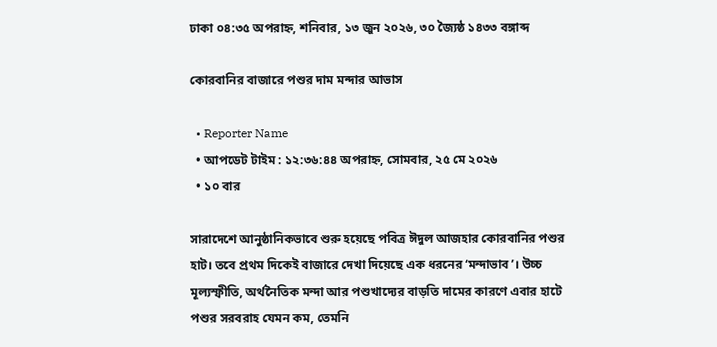ঢাকা ০৪:৩৫ অপরাহ্ন, শনিবার, ১৩ জুন ২০২৬, ৩০ জ্যৈষ্ঠ ১৪৩৩ বঙ্গাব্দ

কোরবানির বাজারে পশুর দাম মন্দার আভাস

  • Reporter Name
  • আপডেট টাইম : ১২:৩৬:৪৪ অপরাহ্ন, সোমবার, ২৫ মে ২০২৬
  • ১০ বার

সারাদেশে আনুষ্ঠানিকভাবে শুরু হয়েছে পবিত্র ঈদুল আজহার কোরবানির পশুর হাট। তবে প্রথম দিকেই বাজারে দেখা দিয়েছে এক ধরনের ‘মন্দাভাব’। উচ্চ মূল্যস্ফীতি, অর্থনৈতিক মন্দা আর পশুখাদ্যের বাড়তি দামের কারণে এবার হাটে পশুর সরবরাহ যেমন কম, তেমনি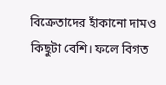বিক্রেতাদের হাঁকানো দামও কিছুটা বেশি। ফলে বিগত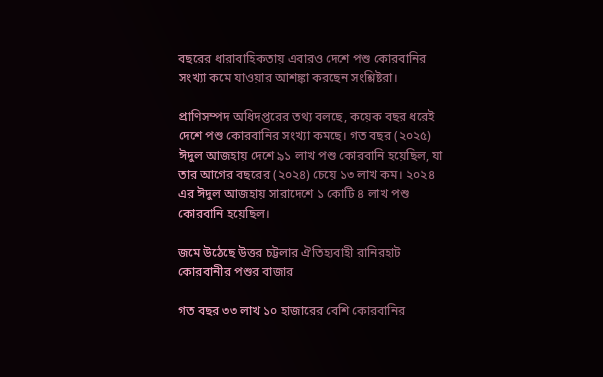বছরের ধারাবাহিকতায় এবারও দেশে পশু কোরবানির সংখ্যা কমে যাওয়ার আশঙ্কা করছেন সংশ্লিষ্টরা।

প্রাণিসম্পদ অধিদপ্তরের তথ্য বলছে, কয়েক বছর ধরেই দেশে পশু কোরবানির সংখ্যা কমছে। গত বছর (২০২৫) ঈদুল আজহায় দেশে ৯১ লাখ পশু কোরবানি হয়েছিল, যা তার আগের বছরের (২০২৪) চেয়ে ১৩ লাখ কম। ২০২৪ এর ঈদুল আজহায় সারাদেশে ১ কোটি ৪ লাখ পশু কোরবানি হয়েছিল।

জমে উঠেছে উত্তর চট্টলার ঐতিহ্যবাহী রানিরহাট কোরবানীর পশুর বাজার

গত বছর ৩৩ লাখ ১০ হাজারের বেশি কোরবানির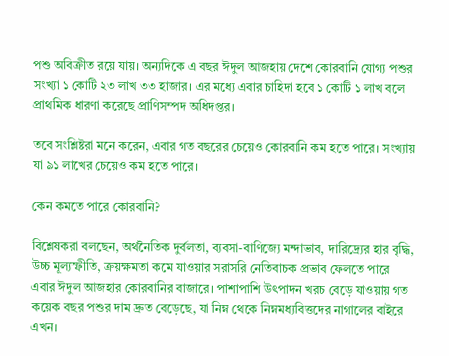পশু অবিক্রীত রয়ে যায়। অন্যদিকে এ বছর ঈদুল আজহায় দেশে কোরবানি যোগ্য পশুর সংখ্যা ১ কোটি ২৩ লাখ ৩৩ হাজার। এর মধ্যে এবার চাহিদা হবে ১ কোটি ১ লাখ বলে প্রাথমিক ধারণা করেছে প্রাণিসম্পদ অধিদপ্তর।

তবে সংশ্লিষ্টরা মনে করেন, এবার গত বছরের চেয়েও কোরবানি কম হতে পারে। সংখ্যায় যা ৯১ লাখের চেয়েও কম হতে পারে।

কেন কমতে পারে কোরবানি?

বিশ্লেষকরা বলছেন, অর্থনৈতিক দুর্বলতা, ব্যবসা-বাণিজ্যে মন্দাভাব, দারিদ্র্যের হার বৃদ্ধি, উচ্চ মূল্যস্ফীতি, ক্রয়ক্ষমতা কমে যাওয়ার সরাসরি নেতিবাচক প্রভাব ফেলতে পারে এবার ঈদুল আজহার কোরবানির বাজারে। পাশাপাশি উৎপাদন খরচ বেড়ে যাওয়ায় গত কয়েক বছর পশুর দাম দ্রুত বেড়েছে, যা নিম্ন থেকে নিম্নমধ্যবিত্তদের নাগালের বাইরে এখন।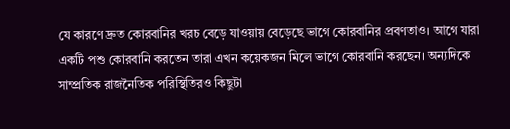যে কারণে দ্রুত কোরবানির খরচ বেড়ে যাওয়ায় বেড়েছে ভাগে কোরবানির প্রবণতাও। আগে যারা একটি পশু কোরবানি করতেন তারা এখন কয়েকজন মিলে ভাগে কোরবানি করছেন। অন্যদিকে সাম্প্রতিক রাজনৈতিক পরিস্থিতিরও কিছুটা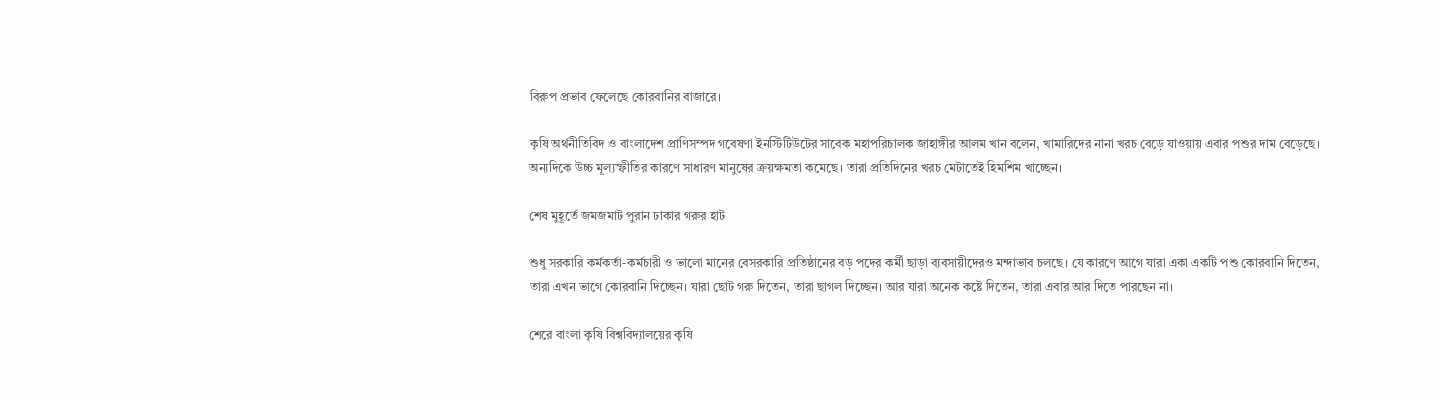বিরুপ প্রভাব ফেলেছে কোরবানির বাজারে।

কৃষি অর্থনীতিবিদ ও বাংলাদেশ প্রাণিসম্পদ গবেষণা ইনস্টিটিউটের সাবেক মহাপরিচালক জাহাঙ্গীর আলম খান বলেন, খামারিদের নানা খরচ বেড়ে যাওয়ায় এবার পশুর দাম বেড়েছে। অন্যদিকে উচ্চ মূল্যস্ফীতির কারণে সাধারণ মানুষের ক্রয়ক্ষমতা কমেছে। তারা প্রতিদিনের খরচ মেটাতেই হিমশিম খাচ্ছেন।

শেষ মুহূর্তে জমজমাট পুরান ঢাকার গরুর হাট

শুধু সরকারি কর্মকর্তা-কর্মচারী ও ভালো মানের বেসরকারি প্রতিষ্ঠানের বড় পদের কর্মী ছাড়া ব্যবসায়ীদেরও মন্দাভাব চলছে। যে কারণে আগে যারা একা একটি পশু কোরবানি দিতেন, তারা এখন ভাগে কোরবানি দিচ্ছেন। যারা ছোট গরু দিতেন, তারা ছাগল দিচ্ছেন। আর যারা অনেক কষ্টে দিতেন, তারা এবার আর দিতে পারছেন না।

শেরে বাংলা কৃষি বিশ্ববিদ্যালয়ের কৃষি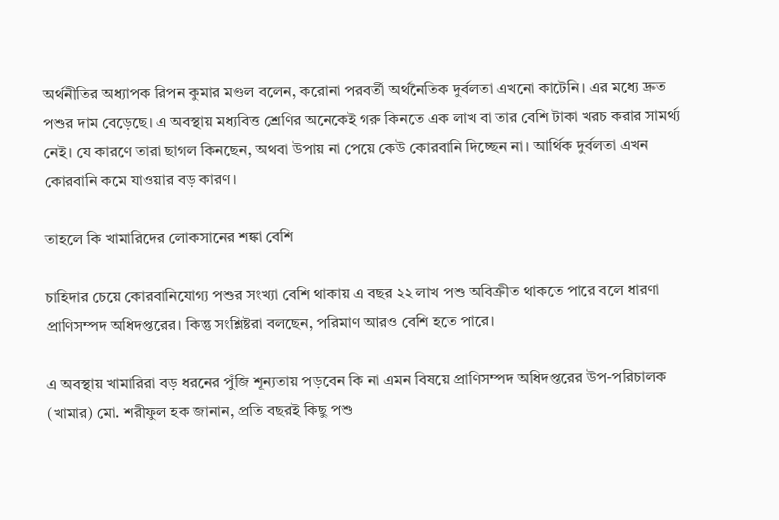অর্থনীতির অধ্যাপক রিপন কুমার মণ্ডল বলেন, করোনা পরবর্তী অর্থনৈতিক দুর্বলতা এখনো কাটেনি। এর মধ্যে দ্রুত পশুর দাম বেড়েছে। এ অবস্থায় মধ্যবিত্ত শ্রেণির অনেকেই গরু কিনতে এক লাখ বা তার বেশি টাকা খরচ করার সামর্থ্য নেই। যে কারণে তারা ছাগল কিনছেন, অথবা উপায় না পেয়ে কেউ কোরবানি দিচ্ছেন না। আর্থিক দুর্বলতা এখন কোরবানি কমে যাওয়ার বড় কারণ।

তাহলে কি খামারিদের লোকসানের শঙ্কা বেশি

চাহিদার চেয়ে কোরবানিযোগ্য পশুর সংখ্যা বেশি থাকায় এ বছর ২২ লাখ পশু অবিক্রীত থাকতে পারে বলে ধারণা প্রাণিসম্পদ অধিদপ্তরের। কিন্তু সংশ্লিষ্টরা বলছেন, পরিমাণ আরও বেশি হতে পারে।

এ অবস্থায় খামারিরা বড় ধরনের পুঁজি শূন্যতায় পড়বেন কি না এমন বিষয়ে প্রাণিসম্পদ অধিদপ্তরের উপ-পরিচালক (খামার) মো. শরীফুল হক জানান, প্রতি বছরই কিছু পশু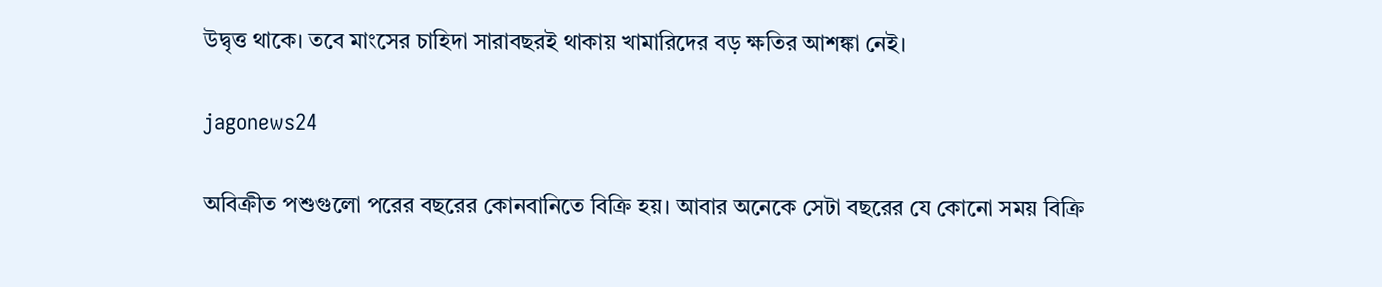উদ্বৃত্ত থাকে। তবে মাংসের চাহিদা সারাবছরই থাকায় খামারিদের বড় ক্ষতির আশঙ্কা নেই।

jagonews24

অবিক্রীত পশুগুলো পরের বছরের কোনবানিতে বিক্রি হয়। আবার অনেকে সেটা বছরের যে কোনো সময় বিক্রি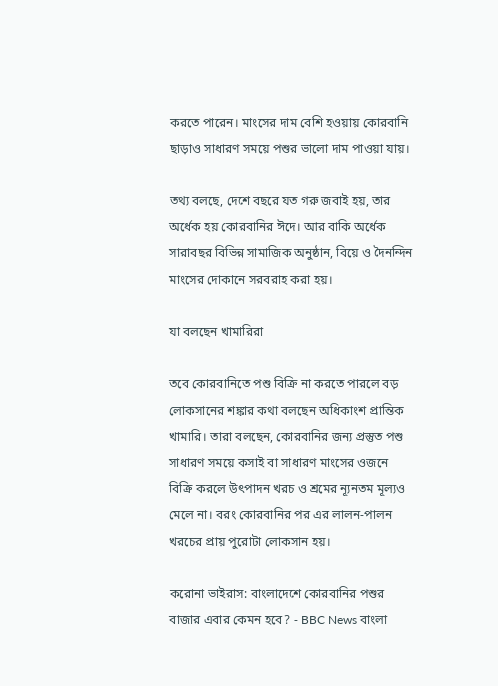করতে পারেন। মাংসের দাম বেশি হওয়ায় কোরবানি ছাড়াও সাধারণ সময়ে পশুর ভালো দাম পাওয়া যায়।

তথ্য বলছে, দেশে বছরে যত গরু জবাই হয়, তার অর্ধেক হয় কোরবানির ঈদে। আর বাকি অর্ধেক সারাবছর বিভিন্ন সামাজিক অনুষ্ঠান, বিয়ে ও দৈনন্দিন মাংসের দোকানে সরবরাহ করা হয়।

যা বলছেন খামারিরা

তবে কোরবানিতে পশু বিক্রি না করতে পারলে বড় লোকসানের শঙ্কার কথা বলছেন অধিকাংশ প্রান্তিক খামারি। তারা বলছেন, কোরবানির জন্য প্রস্তুত পশু সাধারণ সময়ে কসাই বা সাধারণ মাংসের ওজনে বিক্রি করলে উৎপাদন খরচ ও শ্রমের ন্যূনতম মূল্যও মেলে না। বরং কোরবানির পর এর লালন-পালন খরচের প্রায় পুরোটা লোকসান হয়।

করোনা ভাইরাস: বাংলাদেশে কোরবানির পশুর বাজার এবার কেমন হবে? - BBC News বাংলা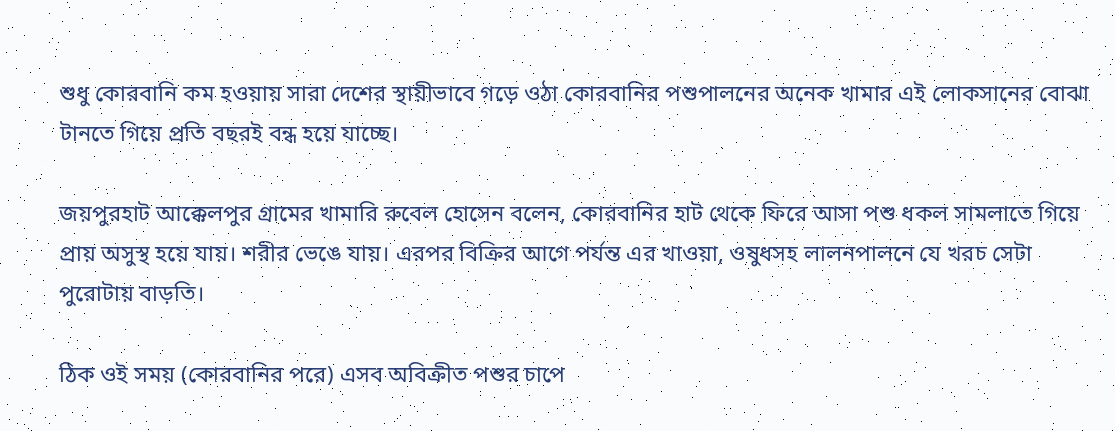শুধু কোরবানি কম হওয়ায় সারা দেশের স্থায়ীভাবে গড়ে ওঠা কোরবানির পশুপালনের অনেক খামার এই লোকসানের বোঝা টানতে গিয়ে প্রতি বছরই বন্ধ হয়ে যাচ্ছে।

জয়পুরহাট আক্কেলপুর গ্রামের খামারি রুবেল হোসেন বলেন, কোরবানির হাট থেকে ফিরে আসা পশু ধকল সামলাতে গিয়ে প্রায় অসুস্থ হয়ে যায়। শরীর ভেঙে যায়। এরপর বিক্রির আগে পর্যন্ত এর খাওয়া, ওষুধসহ লালনপালনে যে খরচ সেটা পুরোটায় বাড়তি।

ঠিক ওই সময় (কোরবানির পরে) এসব অবিক্রীত পশুর চাপে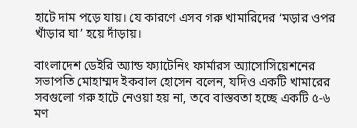হাটে দাম পড়ে যায়। যে কারণে এসব গরু খামারিদের ‌‘মড়ার ওপর খাঁড়ার ঘা’ হয়ে দাঁড়ায়।

বাংলাদেশ ডেইরি অ্যান্ড ফ্যাটেনিং ফার্মারস অ্যাসোসিয়েশনের সভাপতি মোহাম্মদ ইকবাল হোসেন বলেন, যদিও একটি খামারের সবগুলো গরু হাটে নেওয়া হয় না, তবে বাস্তবতা হচ্ছে একটি ৫-৬ মণ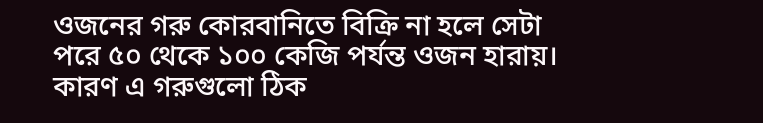ওজনের গরু কোরবানিতে বিক্রি না হলে সেটা পরে ৫০ থেকে ১০০ কেজি পর্যন্ত ওজন হারায়। কারণ এ গরুগুলো ঠিক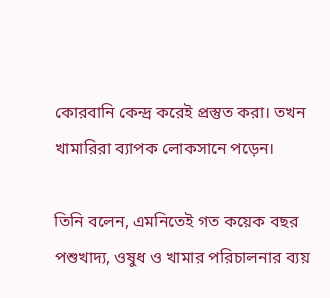কোরবানি কেন্দ্র করেই প্রস্তুত করা। তখন খামারিরা ব্যাপক লোকসানে পড়েন।

তিনি বলেন, এমনিতেই গত কয়েক বছর পশুখাদ্য, ওষুধ ও খামার পরিচালনার ব্যয়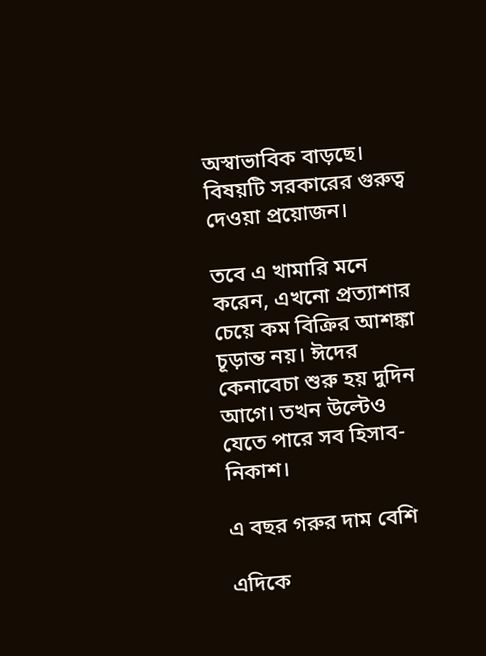অস্বাভাবিক বাড়ছে। বিষয়টি সরকারের গুরুত্ব দেওয়া প্রয়োজন।

তবে এ খামারি মনে করেন, এখনো প্রত্যাশার চেয়ে কম বিক্রির আশঙ্কা চূড়ান্ত নয়। ঈদের কেনাবেচা শুরু হয় দুদিন আগে। তখন উল্টেও যেতে পারে সব হিসাব-নিকাশ।

এ বছর গরুর দাম বেশি

এদিকে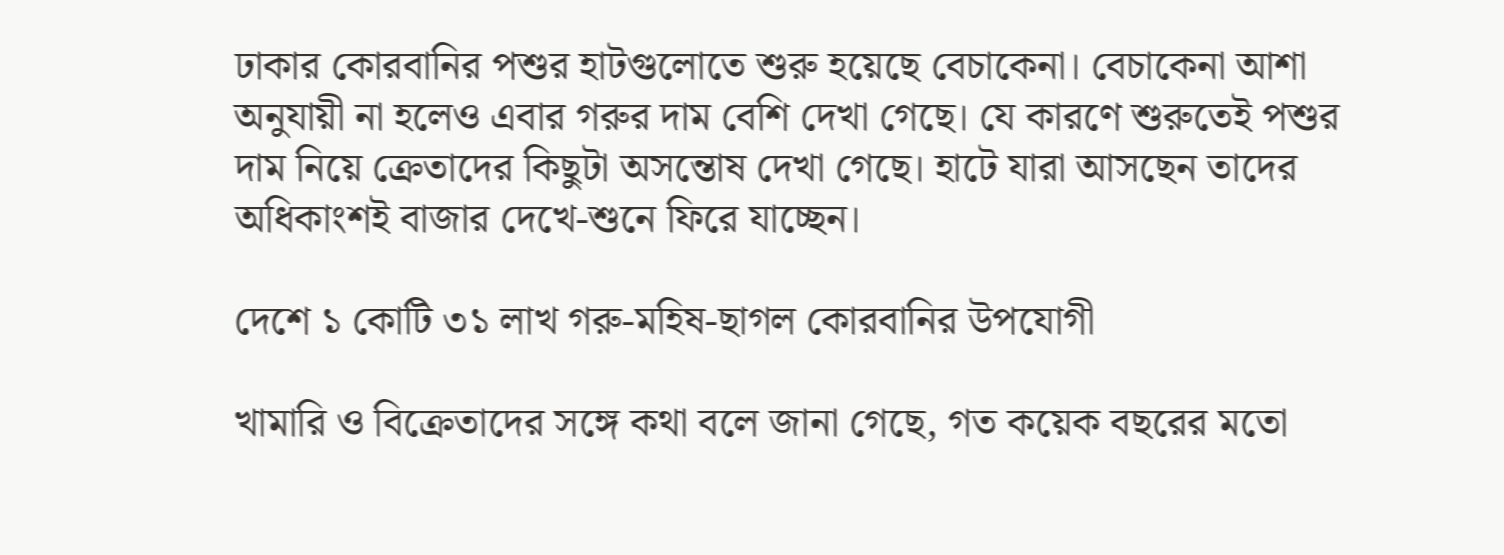ঢাকার কোরবানির পশুর হাটগুলোতে শুরু হয়েছে বেচাকেনা। বেচাকেনা আশা অনুযায়ী না হলেও এবার গরুর দাম বেশি দেখা গেছে। যে কারণে শুরুতেই পশুর দাম নিয়ে ক্রেতাদের কিছুটা অসন্তোষ দেখা গেছে। হাটে যারা আসছেন তাদের অধিকাংশই বাজার দেখে-শুনে ফিরে যাচ্ছেন।

দেশে ১ কোটি ৩১ লাখ গরু-মহিষ-ছাগল কোরবানির উপযোগী

খামারি ও বিক্রেতাদের সঙ্গে কথা বলে জানা গেছে, গত কয়েক বছরের মতো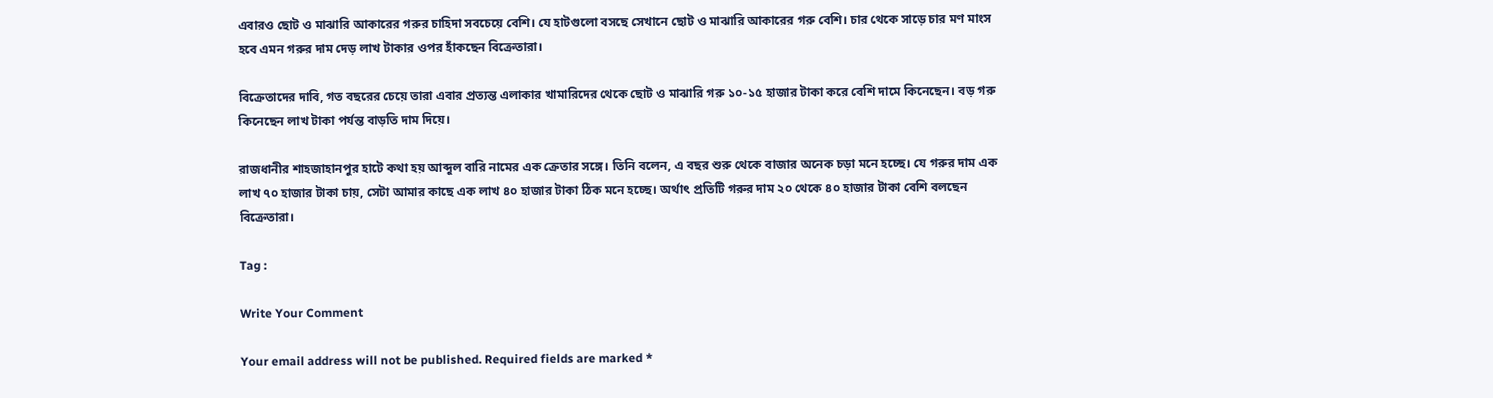এবারও ছোট ও মাঝারি আকারের গরুর চাহিদা সবচেয়ে বেশি। যে হাটগুলো বসছে সেখানে ছোট ও মাঝারি আকারের গরু বেশি। চার থেকে সাড়ে চার মণ মাংস হবে এমন গরুর দাম দেড় লাখ টাকার ওপর হাঁকছেন বিক্রেতারা।

বিক্রেতাদের দাবি, গত বছরের চেয়ে তারা এবার প্রত্যন্ত এলাকার খামারিদের থেকে ছোট ও মাঝারি গরু ১০-১৫ হাজার টাকা করে বেশি দামে কিনেছেন। বড় গরু কিনেছেন লাখ টাকা পর্যন্ত বাড়তি দাম দিয়ে।

রাজধানীর শাহজাহানপুর হাটে কথা হয় আব্দুল বারি নামের এক ক্রেতার সঙ্গে। তিনি বলেন, এ বছর শুরু থেকে বাজার অনেক চড়া মনে হচ্ছে। যে গরুর দাম এক লাখ ৭০ হাজার টাকা চায়, সেটা আমার কাছে এক লাখ ৪০ হাজার টাকা ঠিক মনে হচ্ছে। অর্থাৎ প্রতিটি গরুর দাম ২০ থেকে ৪০ হাজার টাকা বেশি বলছেন বিক্রেতারা।

Tag :

Write Your Comment

Your email address will not be published. Required fields are marked *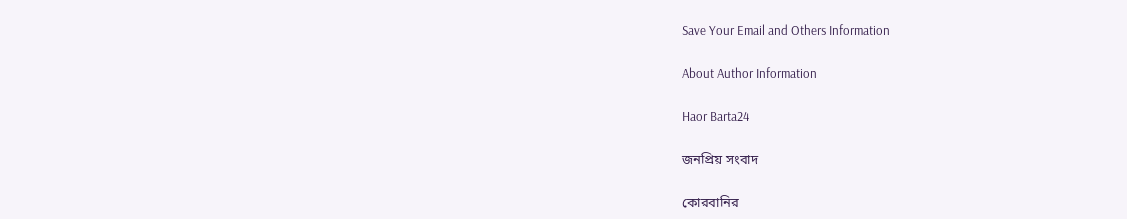Save Your Email and Others Information

About Author Information

Haor Barta24

জনপ্রিয় সংবাদ

কোরবানির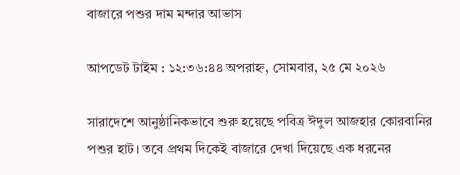বাজারে পশুর দাম মন্দার আভাস

আপডেট টাইম : ১২:৩৬:৪৪ অপরাহ্ন, সোমবার, ২৫ মে ২০২৬

সারাদেশে আনুষ্ঠানিকভাবে শুরু হয়েছে পবিত্র ঈদুল আজহার কোরবানির পশুর হাট। তবে প্রথম দিকেই বাজারে দেখা দিয়েছে এক ধরনের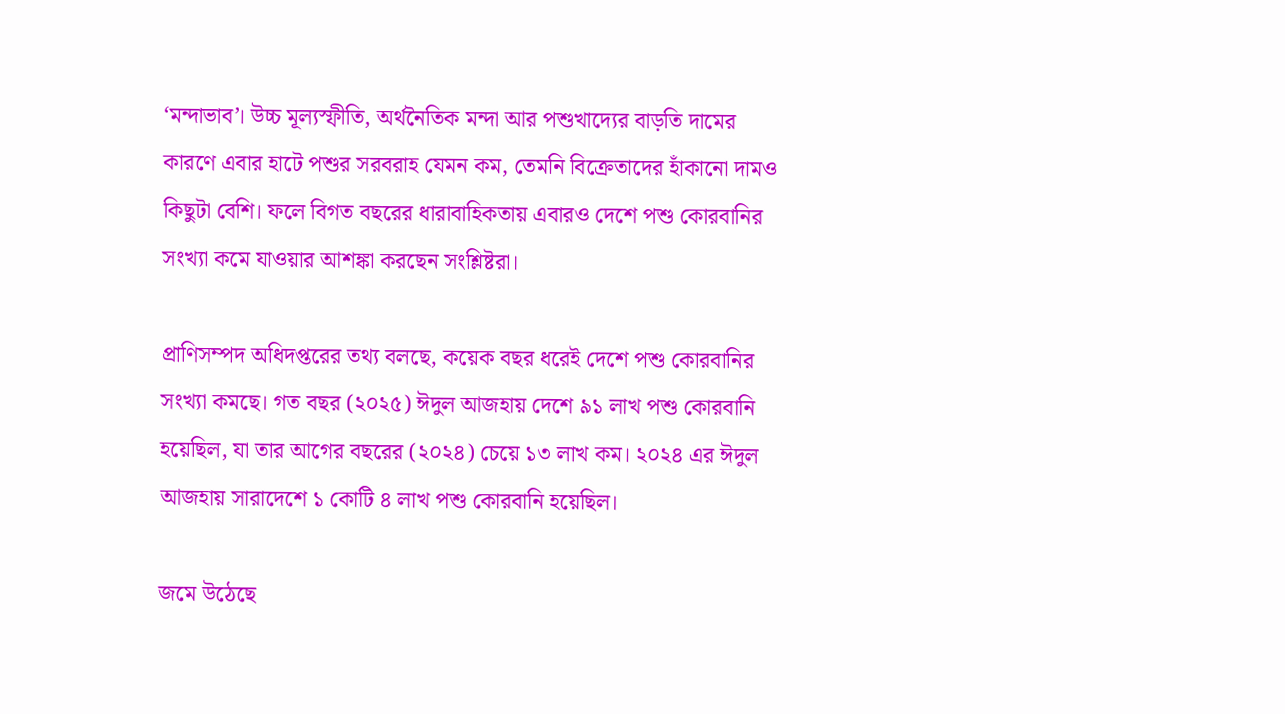‘মন্দাভাব’। উচ্চ মূল্যস্ফীতি, অর্থনৈতিক মন্দা আর পশুখাদ্যের বাড়তি দামের কারণে এবার হাটে পশুর সরবরাহ যেমন কম, তেমনি বিক্রেতাদের হাঁকানো দামও কিছুটা বেশি। ফলে বিগত বছরের ধারাবাহিকতায় এবারও দেশে পশু কোরবানির সংখ্যা কমে যাওয়ার আশঙ্কা করছেন সংশ্লিষ্টরা।

প্রাণিসম্পদ অধিদপ্তরের তথ্য বলছে, কয়েক বছর ধরেই দেশে পশু কোরবানির সংখ্যা কমছে। গত বছর (২০২৫) ঈদুল আজহায় দেশে ৯১ লাখ পশু কোরবানি হয়েছিল, যা তার আগের বছরের (২০২৪) চেয়ে ১৩ লাখ কম। ২০২৪ এর ঈদুল আজহায় সারাদেশে ১ কোটি ৪ লাখ পশু কোরবানি হয়েছিল।

জমে উঠেছে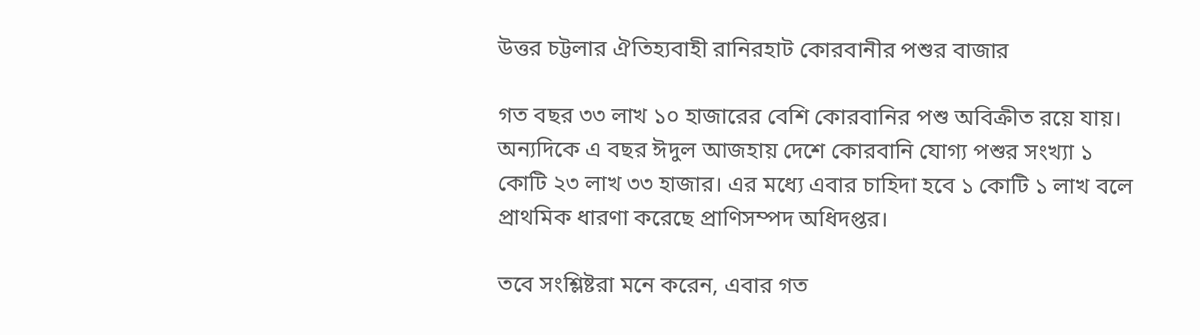উত্তর চট্টলার ঐতিহ্যবাহী রানিরহাট কোরবানীর পশুর বাজার

গত বছর ৩৩ লাখ ১০ হাজারের বেশি কোরবানির পশু অবিক্রীত রয়ে যায়। অন্যদিকে এ বছর ঈদুল আজহায় দেশে কোরবানি যোগ্য পশুর সংখ্যা ১ কোটি ২৩ লাখ ৩৩ হাজার। এর মধ্যে এবার চাহিদা হবে ১ কোটি ১ লাখ বলে প্রাথমিক ধারণা করেছে প্রাণিসম্পদ অধিদপ্তর।

তবে সংশ্লিষ্টরা মনে করেন, এবার গত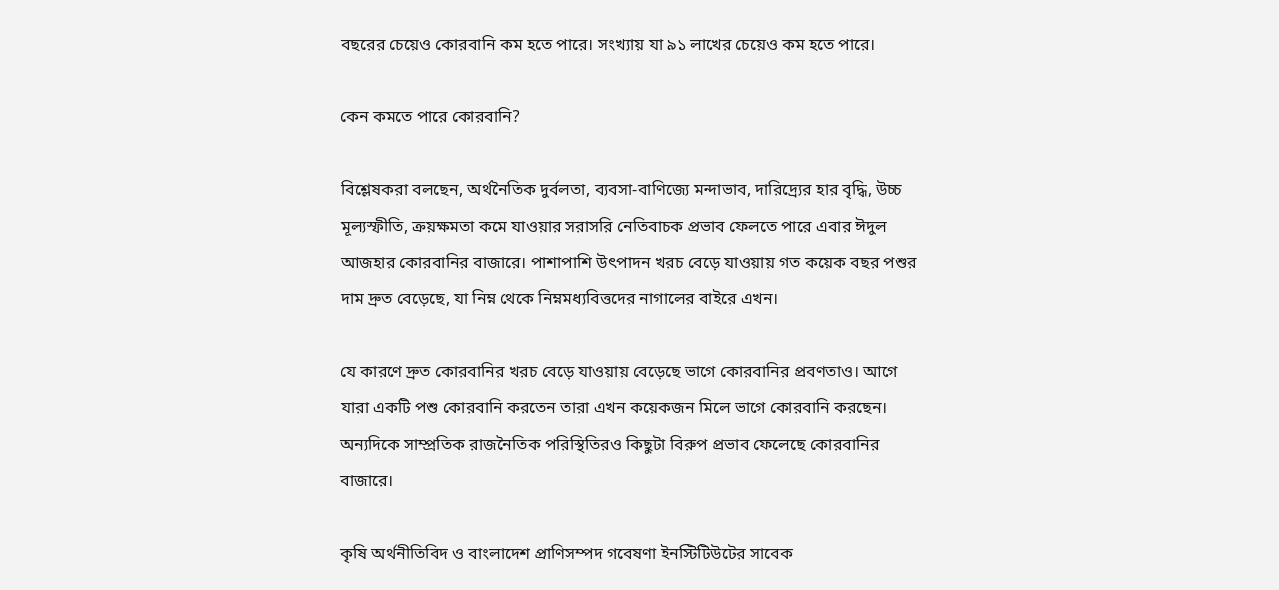বছরের চেয়েও কোরবানি কম হতে পারে। সংখ্যায় যা ৯১ লাখের চেয়েও কম হতে পারে।

কেন কমতে পারে কোরবানি?

বিশ্লেষকরা বলছেন, অর্থনৈতিক দুর্বলতা, ব্যবসা-বাণিজ্যে মন্দাভাব, দারিদ্র্যের হার বৃদ্ধি, উচ্চ মূল্যস্ফীতি, ক্রয়ক্ষমতা কমে যাওয়ার সরাসরি নেতিবাচক প্রভাব ফেলতে পারে এবার ঈদুল আজহার কোরবানির বাজারে। পাশাপাশি উৎপাদন খরচ বেড়ে যাওয়ায় গত কয়েক বছর পশুর দাম দ্রুত বেড়েছে, যা নিম্ন থেকে নিম্নমধ্যবিত্তদের নাগালের বাইরে এখন।

যে কারণে দ্রুত কোরবানির খরচ বেড়ে যাওয়ায় বেড়েছে ভাগে কোরবানির প্রবণতাও। আগে যারা একটি পশু কোরবানি করতেন তারা এখন কয়েকজন মিলে ভাগে কোরবানি করছেন। অন্যদিকে সাম্প্রতিক রাজনৈতিক পরিস্থিতিরও কিছুটা বিরুপ প্রভাব ফেলেছে কোরবানির বাজারে।

কৃষি অর্থনীতিবিদ ও বাংলাদেশ প্রাণিসম্পদ গবেষণা ইনস্টিটিউটের সাবেক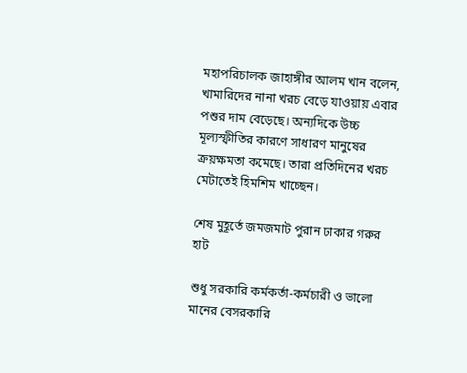মহাপরিচালক জাহাঙ্গীর আলম খান বলেন, খামারিদের নানা খরচ বেড়ে যাওয়ায় এবার পশুর দাম বেড়েছে। অন্যদিকে উচ্চ মূল্যস্ফীতির কারণে সাধারণ মানুষের ক্রয়ক্ষমতা কমেছে। তারা প্রতিদিনের খরচ মেটাতেই হিমশিম খাচ্ছেন।

শেষ মুহূর্তে জমজমাট পুরান ঢাকার গরুর হাট

শুধু সরকারি কর্মকর্তা-কর্মচারী ও ভালো মানের বেসরকারি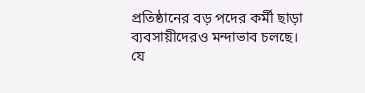প্রতিষ্ঠানের বড় পদের কর্মী ছাড়া ব্যবসায়ীদেরও মন্দাভাব চলছে। যে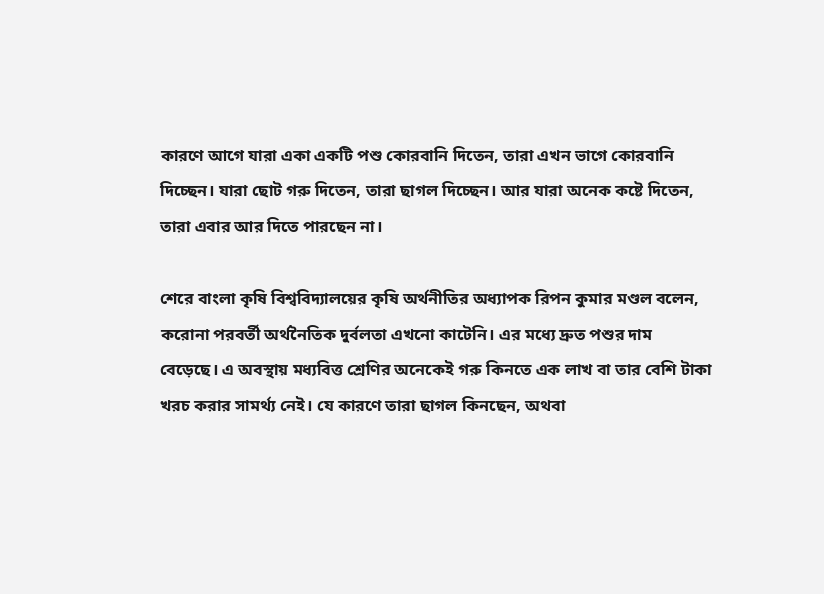কারণে আগে যারা একা একটি পশু কোরবানি দিতেন, তারা এখন ভাগে কোরবানি দিচ্ছেন। যারা ছোট গরু দিতেন, তারা ছাগল দিচ্ছেন। আর যারা অনেক কষ্টে দিতেন, তারা এবার আর দিতে পারছেন না।

শেরে বাংলা কৃষি বিশ্ববিদ্যালয়ের কৃষি অর্থনীতির অধ্যাপক রিপন কুমার মণ্ডল বলেন, করোনা পরবর্তী অর্থনৈতিক দুর্বলতা এখনো কাটেনি। এর মধ্যে দ্রুত পশুর দাম বেড়েছে। এ অবস্থায় মধ্যবিত্ত শ্রেণির অনেকেই গরু কিনতে এক লাখ বা তার বেশি টাকা খরচ করার সামর্থ্য নেই। যে কারণে তারা ছাগল কিনছেন, অথবা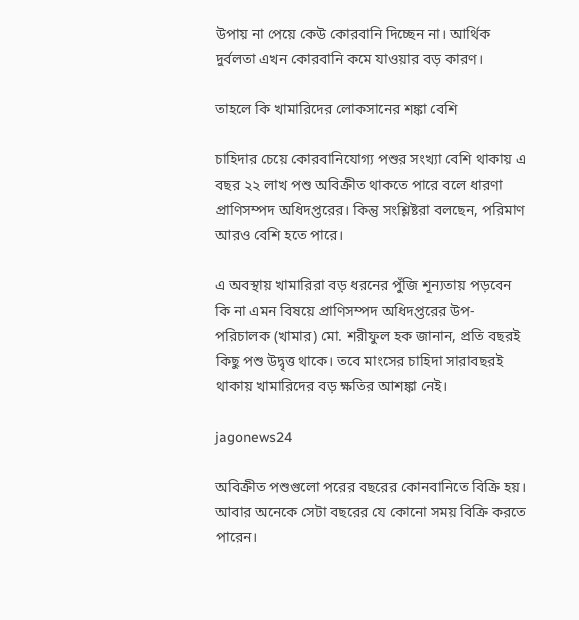উপায় না পেয়ে কেউ কোরবানি দিচ্ছেন না। আর্থিক দুর্বলতা এখন কোরবানি কমে যাওয়ার বড় কারণ।

তাহলে কি খামারিদের লোকসানের শঙ্কা বেশি

চাহিদার চেয়ে কোরবানিযোগ্য পশুর সংখ্যা বেশি থাকায় এ বছর ২২ লাখ পশু অবিক্রীত থাকতে পারে বলে ধারণা প্রাণিসম্পদ অধিদপ্তরের। কিন্তু সংশ্লিষ্টরা বলছেন, পরিমাণ আরও বেশি হতে পারে।

এ অবস্থায় খামারিরা বড় ধরনের পুঁজি শূন্যতায় পড়বেন কি না এমন বিষয়ে প্রাণিসম্পদ অধিদপ্তরের উপ-পরিচালক (খামার) মো. শরীফুল হক জানান, প্রতি বছরই কিছু পশু উদ্বৃত্ত থাকে। তবে মাংসের চাহিদা সারাবছরই থাকায় খামারিদের বড় ক্ষতির আশঙ্কা নেই।

jagonews24

অবিক্রীত পশুগুলো পরের বছরের কোনবানিতে বিক্রি হয়। আবার অনেকে সেটা বছরের যে কোনো সময় বিক্রি করতে পারেন।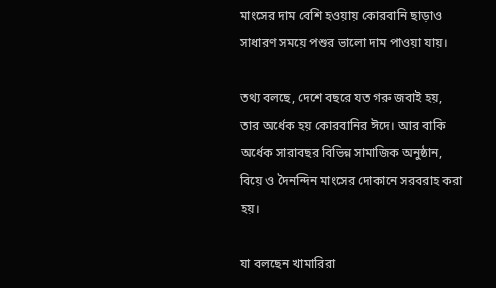মাংসের দাম বেশি হওয়ায় কোরবানি ছাড়াও সাধারণ সময়ে পশুর ভালো দাম পাওয়া যায়।

তথ্য বলছে, দেশে বছরে যত গরু জবাই হয়, তার অর্ধেক হয় কোরবানির ঈদে। আর বাকি অর্ধেক সারাবছর বিভিন্ন সামাজিক অনুষ্ঠান, বিয়ে ও দৈনন্দিন মাংসের দোকানে সরবরাহ করা হয়।

যা বলছেন খামারিরা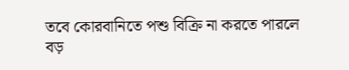তবে কোরবানিতে পশু বিক্রি না করতে পারলে বড়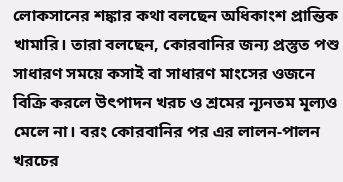লোকসানের শঙ্কার কথা বলছেন অধিকাংশ প্রান্তিক খামারি। তারা বলছেন, কোরবানির জন্য প্রস্তুত পশু সাধারণ সময়ে কসাই বা সাধারণ মাংসের ওজনে বিক্রি করলে উৎপাদন খরচ ও শ্রমের ন্যূনতম মূল্যও মেলে না। বরং কোরবানির পর এর লালন-পালন খরচের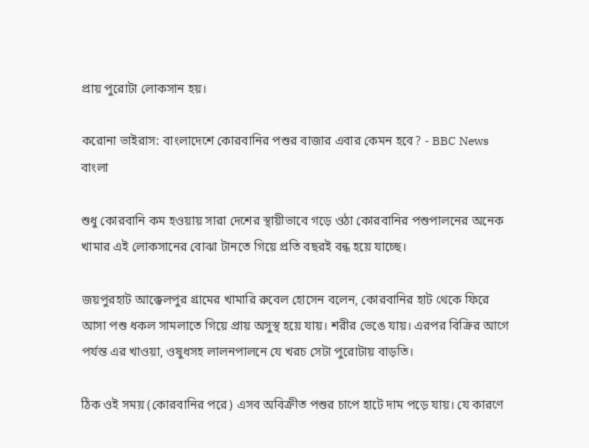প্রায় পুরোটা লোকসান হয়।

করোনা ভাইরাস: বাংলাদেশে কোরবানির পশুর বাজার এবার কেমন হবে? - BBC News বাংলা

শুধু কোরবানি কম হওয়ায় সারা দেশের স্থায়ীভাবে গড়ে ওঠা কোরবানির পশুপালনের অনেক খামার এই লোকসানের বোঝা টানতে গিয়ে প্রতি বছরই বন্ধ হয়ে যাচ্ছে।

জয়পুরহাট আক্কেলপুর গ্রামের খামারি রুবেল হোসেন বলেন, কোরবানির হাট থেকে ফিরে আসা পশু ধকল সামলাতে গিয়ে প্রায় অসুস্থ হয়ে যায়। শরীর ভেঙে যায়। এরপর বিক্রির আগে পর্যন্ত এর খাওয়া, ওষুধসহ লালনপালনে যে খরচ সেটা পুরোটায় বাড়তি।

ঠিক ওই সময় (কোরবানির পরে) এসব অবিক্রীত পশুর চাপে হাটে দাম পড়ে যায়। যে কারণে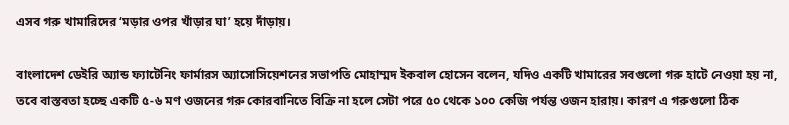এসব গরু খামারিদের ‌‘মড়ার ওপর খাঁড়ার ঘা’ হয়ে দাঁড়ায়।

বাংলাদেশ ডেইরি অ্যান্ড ফ্যাটেনিং ফার্মারস অ্যাসোসিয়েশনের সভাপতি মোহাম্মদ ইকবাল হোসেন বলেন, যদিও একটি খামারের সবগুলো গরু হাটে নেওয়া হয় না, তবে বাস্তবতা হচ্ছে একটি ৫-৬ মণ ওজনের গরু কোরবানিতে বিক্রি না হলে সেটা পরে ৫০ থেকে ১০০ কেজি পর্যন্ত ওজন হারায়। কারণ এ গরুগুলো ঠিক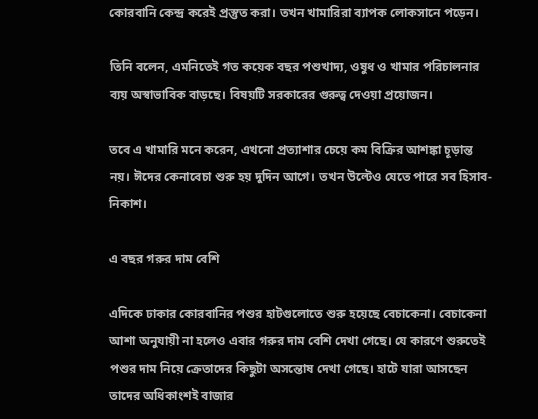কোরবানি কেন্দ্র করেই প্রস্তুত করা। তখন খামারিরা ব্যাপক লোকসানে পড়েন।

তিনি বলেন, এমনিতেই গত কয়েক বছর পশুখাদ্য, ওষুধ ও খামার পরিচালনার ব্যয় অস্বাভাবিক বাড়ছে। বিষয়টি সরকারের গুরুত্ব দেওয়া প্রয়োজন।

তবে এ খামারি মনে করেন, এখনো প্রত্যাশার চেয়ে কম বিক্রির আশঙ্কা চূড়ান্ত নয়। ঈদের কেনাবেচা শুরু হয় দুদিন আগে। তখন উল্টেও যেতে পারে সব হিসাব-নিকাশ।

এ বছর গরুর দাম বেশি

এদিকে ঢাকার কোরবানির পশুর হাটগুলোতে শুরু হয়েছে বেচাকেনা। বেচাকেনা আশা অনুযায়ী না হলেও এবার গরুর দাম বেশি দেখা গেছে। যে কারণে শুরুতেই পশুর দাম নিয়ে ক্রেতাদের কিছুটা অসন্তোষ দেখা গেছে। হাটে যারা আসছেন তাদের অধিকাংশই বাজার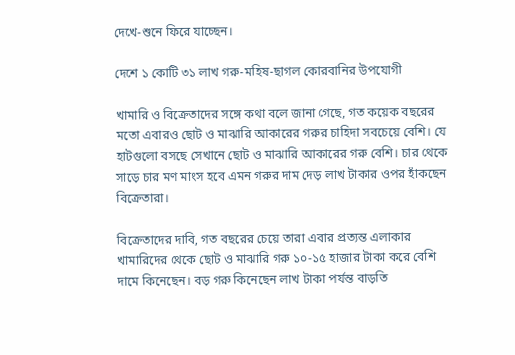দেখে-শুনে ফিরে যাচ্ছেন।

দেশে ১ কোটি ৩১ লাখ গরু-মহিষ-ছাগল কোরবানির উপযোগী

খামারি ও বিক্রেতাদের সঙ্গে কথা বলে জানা গেছে, গত কয়েক বছরের মতো এবারও ছোট ও মাঝারি আকারের গরুর চাহিদা সবচেয়ে বেশি। যে হাটগুলো বসছে সেখানে ছোট ও মাঝারি আকারের গরু বেশি। চার থেকে সাড়ে চার মণ মাংস হবে এমন গরুর দাম দেড় লাখ টাকার ওপর হাঁকছেন বিক্রেতারা।

বিক্রেতাদের দাবি, গত বছরের চেয়ে তারা এবার প্রত্যন্ত এলাকার খামারিদের থেকে ছোট ও মাঝারি গরু ১০-১৫ হাজার টাকা করে বেশি দামে কিনেছেন। বড় গরু কিনেছেন লাখ টাকা পর্যন্ত বাড়তি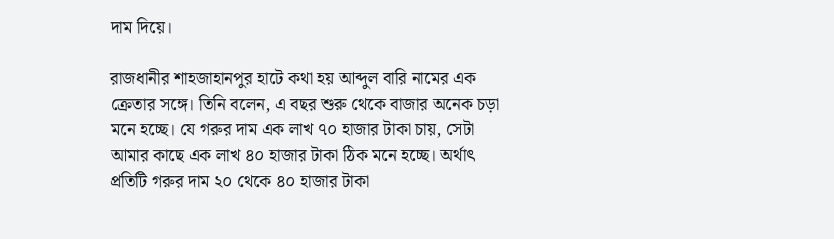দাম দিয়ে।

রাজধানীর শাহজাহানপুর হাটে কথা হয় আব্দুল বারি নামের এক ক্রেতার সঙ্গে। তিনি বলেন, এ বছর শুরু থেকে বাজার অনেক চড়া মনে হচ্ছে। যে গরুর দাম এক লাখ ৭০ হাজার টাকা চায়, সেটা আমার কাছে এক লাখ ৪০ হাজার টাকা ঠিক মনে হচ্ছে। অর্থাৎ প্রতিটি গরুর দাম ২০ থেকে ৪০ হাজার টাকা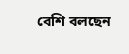বেশি বলছেন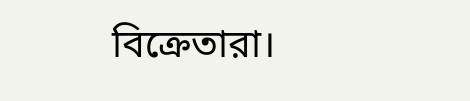বিক্রেতারা।